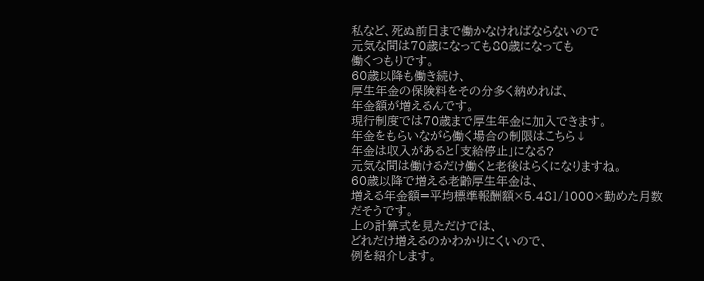私など、死ぬ前日まで働かなければならないので
元気な間は70歳になっても80歳になっても
働くつもりです。
60歳以降も働き続け、
厚生年金の保険料をその分多く納めれば、
年金額が増えるんです。
現行制度では70歳まで厚生年金に加入できます。
年金をもらいながら働く場合の制限はこちら↓
年金は収入があると「支給停止」になる?
元気な間は働けるだけ働くと老後はらくになりますね。
60歳以降で増える老齢厚生年金は、
増える年金額=平均標準報酬額×5.481/1000×勤めた月数
だそうです。
上の計算式を見ただけでは、
どれだけ増えるのかわかりにくいので、
例を紹介します。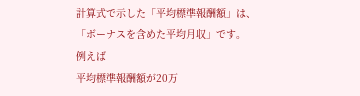計算式で示した「平均標準報酬額」は、
「ボーナスを含めた平均月収」です。
例えば
平均標準報酬額が20万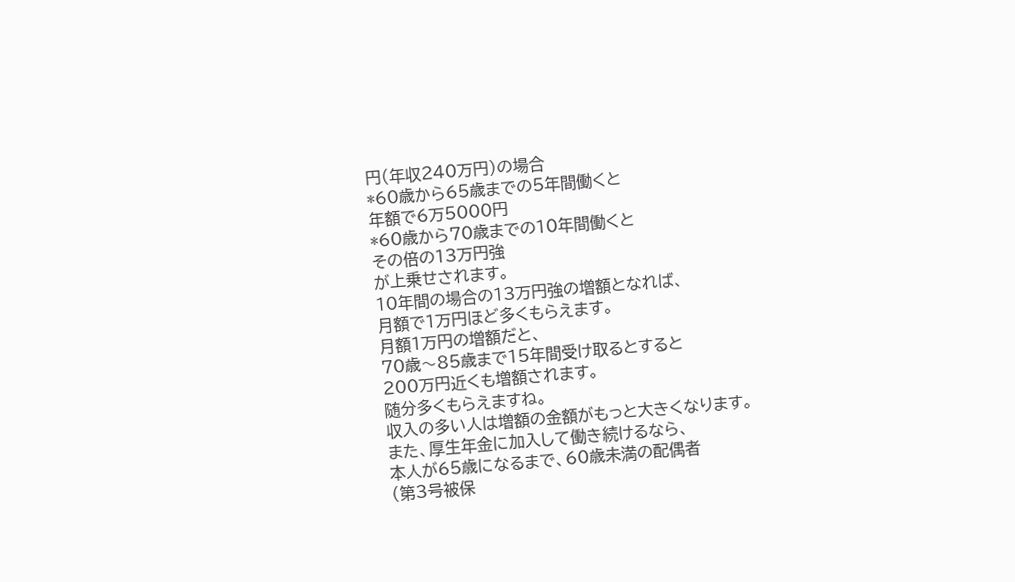円(年収240万円)の場合
*60歳から65歳までの5年間働くと
年額で6万5000円
*60歳から70歳までの10年間働くと
その倍の13万円強
が上乗せされます。
10年間の場合の13万円強の増額となれば、
月額で1万円ほど多くもらえます。
月額1万円の増額だと、
70歳〜85歳まで15年間受け取るとすると
200万円近くも増額されます。
随分多くもらえますね。
収入の多い人は増額の金額がもっと大きくなります。
また、厚生年金に加入して働き続けるなら、
本人が65歳になるまで、60歳未満の配偶者
(第3号被保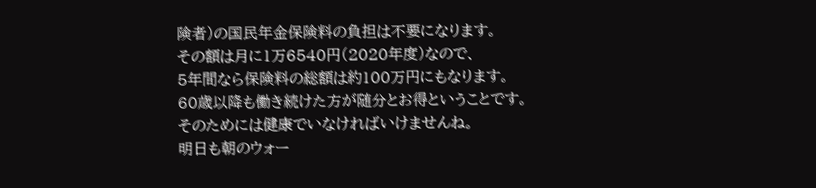険者)の国民年金保険料の負担は不要になります。
その額は月に1万6540円(2020年度)なので、
5年間なら保険料の総額は約100万円にもなります。
60歳以降も働き続けた方が随分とお得ということです。
そのためには健康でいなければいけませんね。
明日も朝のウォー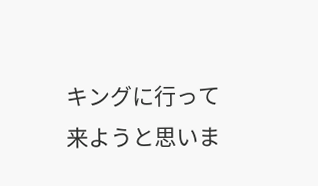キングに行って来ようと思いま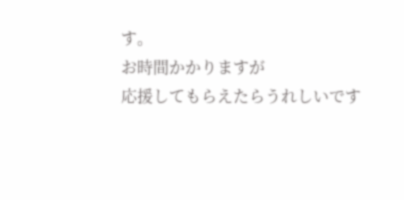す。
お時間かかりますが
応援してもらえたらうれしいです